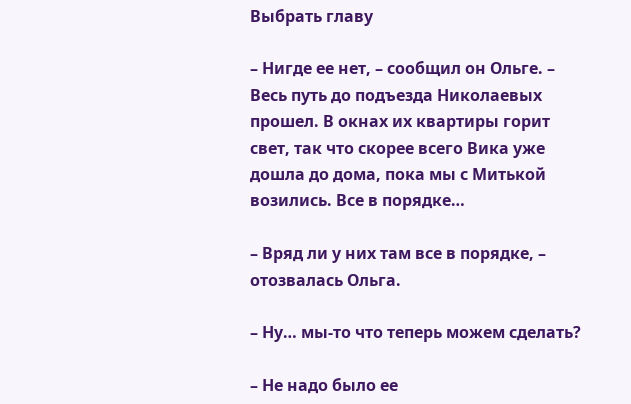Выбрать главу

– Нигде ее нет, – сообщил он Ольге. – Весь путь до подъезда Николаевых прошел. В окнах их квартиры горит свет, так что скорее всего Вика уже дошла до дома, пока мы с Митькой возились. Все в порядке…

– Вряд ли у них там все в порядке, – отозвалась Ольга.

– Ну… мы-то что теперь можем сделать?

– Не надо было ее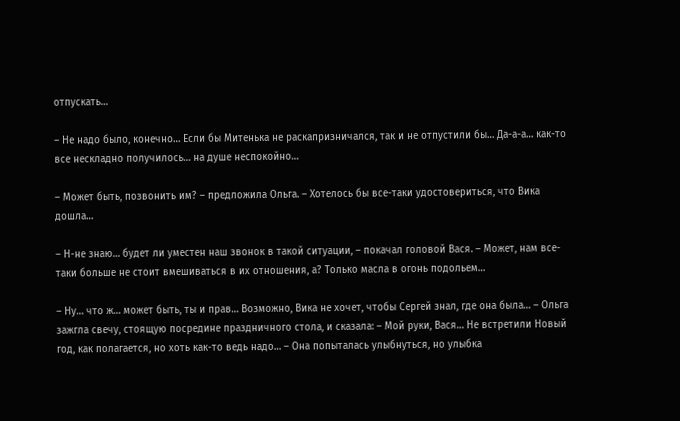отпускать…

– Не надо было, конечно… Если бы Митенька не раскапризничался, так и не отпустили бы… Да-а-а… как-то все нескладно получилось… на душе неспокойно…

– Может быть, позвонить им? – предложила Ольга. – Хотелось бы все-таки удостовериться, что Вика дошла…

– Н-не знаю… будет ли уместен наш звонок в такой ситуации, – покачал головой Вася. – Может, нам все-таки больше не стоит вмешиваться в их отношения, а? Только масла в огонь подольем…

– Ну… что ж… может быть, ты и прав… Возможно, Вика не хочет, чтобы Сергей знал, где она была… – Ольга зажгла свечу, стоящую посредине праздничного стола, и сказала: – Мой руки, Вася… Не встретили Новый год, как полагается, но хоть как-то ведь надо… – Она попыталась улыбнуться, но улыбка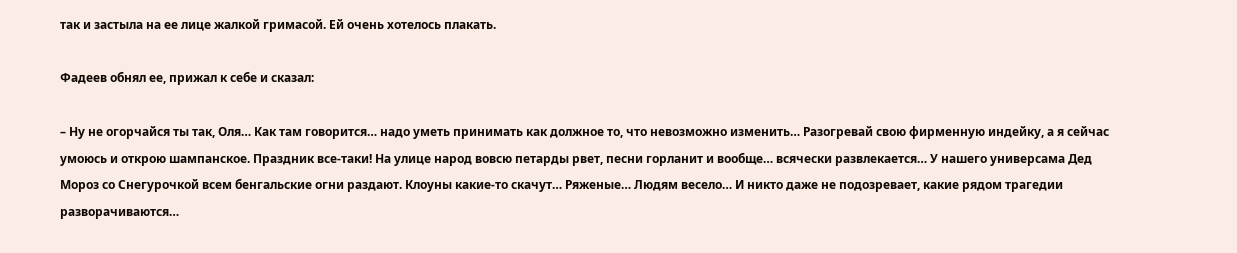так и застыла на ее лице жалкой гримасой. Ей очень хотелось плакать.

Фадеев обнял ее, прижал к себе и сказал:

– Ну не огорчайся ты так, Оля… Как там говорится… надо уметь принимать как должное то, что невозможно изменить… Разогревай свою фирменную индейку, а я сейчас умоюсь и открою шампанское. Праздник все-таки! На улице народ вовсю петарды рвет, песни горланит и вообще… всячески развлекается… У нашего универсама Дед Мороз со Снегурочкой всем бенгальские огни раздают. Клоуны какие-то скачут… Ряженые… Людям весело… И никто даже не подозревает, какие рядом трагедии разворачиваются…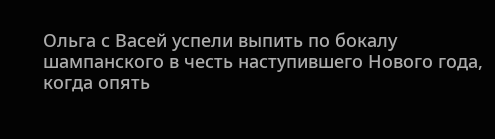Ольга с Васей успели выпить по бокалу шампанского в честь наступившего Нового года, когда опять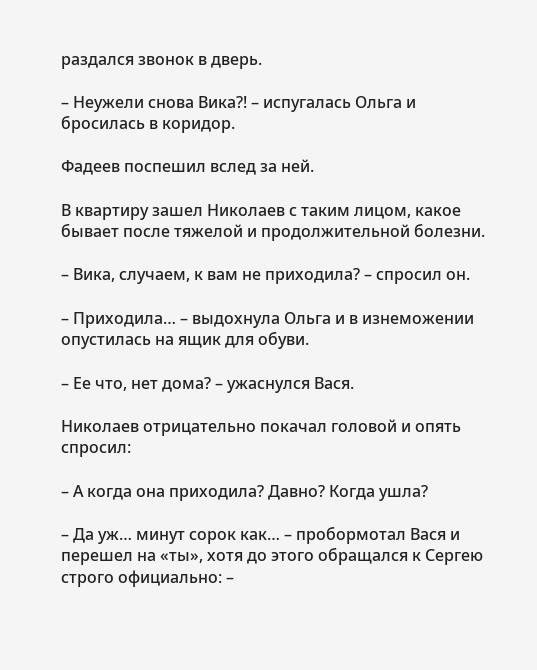раздался звонок в дверь.

– Неужели снова Вика?! – испугалась Ольга и бросилась в коридор.

Фадеев поспешил вслед за ней.

В квартиру зашел Николаев с таким лицом, какое бывает после тяжелой и продолжительной болезни.

– Вика, случаем, к вам не приходила? – спросил он.

– Приходила… – выдохнула Ольга и в изнеможении опустилась на ящик для обуви.

– Ее что, нет дома? – ужаснулся Вася.

Николаев отрицательно покачал головой и опять спросил:

– А когда она приходила? Давно? Когда ушла?

– Да уж… минут сорок как… – пробормотал Вася и перешел на «ты», хотя до этого обращался к Сергею строго официально: –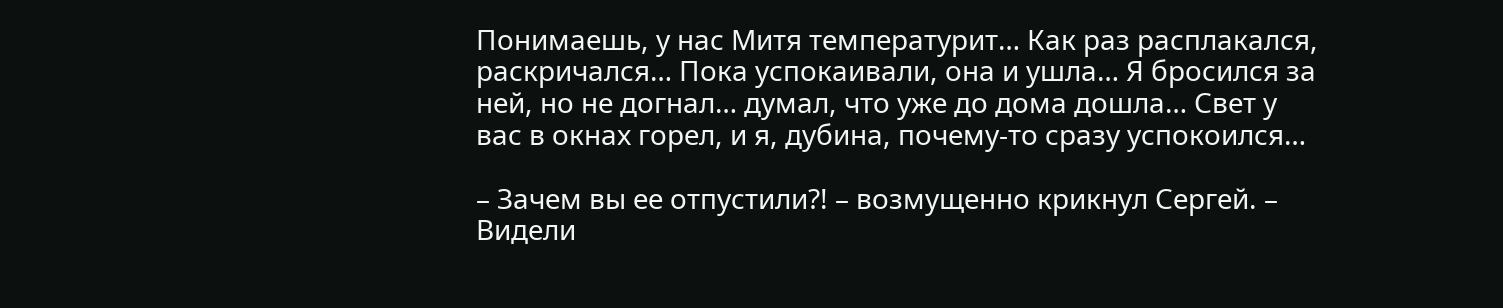Понимаешь, у нас Митя температурит… Как раз расплакался, раскричался… Пока успокаивали, она и ушла… Я бросился за ней, но не догнал… думал, что уже до дома дошла… Свет у вас в окнах горел, и я, дубина, почему-то сразу успокоился…

– Зачем вы ее отпустили?! – возмущенно крикнул Сергей. – Видели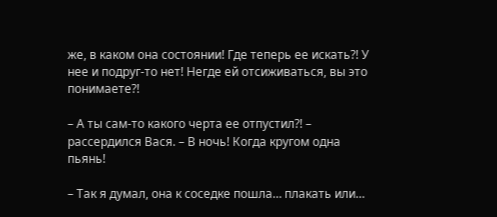же, в каком она состоянии! Где теперь ее искать?! У нее и подруг-то нет! Негде ей отсиживаться, вы это понимаете?!

– А ты сам-то какого черта ее отпустил?! – рассердился Вася. – В ночь! Когда кругом одна пьянь!

– Так я думал, она к соседке пошла… плакать или…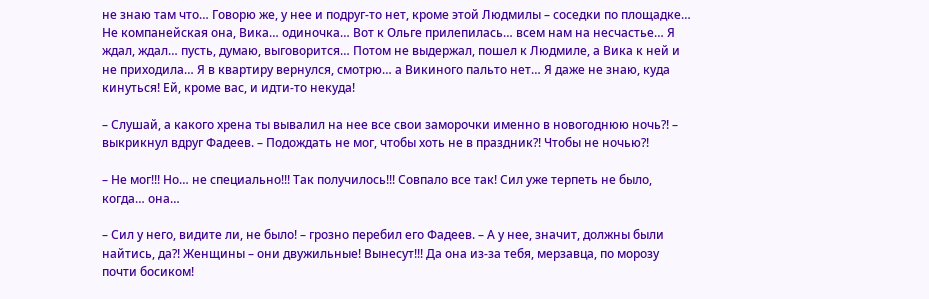не знаю там что… Говорю же, у нее и подруг-то нет, кроме этой Людмилы – соседки по площадке… Не компанейская она, Вика… одиночка… Вот к Ольге прилепилась… всем нам на несчастье… Я ждал, ждал… пусть, думаю, выговорится… Потом не выдержал, пошел к Людмиле, а Вика к ней и не приходила… Я в квартиру вернулся, смотрю… а Викиного пальто нет… Я даже не знаю, куда кинуться! Ей, кроме вас, и идти-то некуда!

– Слушай, а какого хрена ты вывалил на нее все свои заморочки именно в новогоднюю ночь?! – выкрикнул вдруг Фадеев. – Подождать не мог, чтобы хоть не в праздник?! Чтобы не ночью?!

– Не мог!!! Но… не специально!!! Так получилось!!! Совпало все так! Сил уже терпеть не было, когда… она…

– Сил у него, видите ли, не было! – грозно перебил его Фадеев. – А у нее, значит, должны были найтись, да?! Женщины – они двужильные! Вынесут!!! Да она из-за тебя, мерзавца, по морозу почти босиком!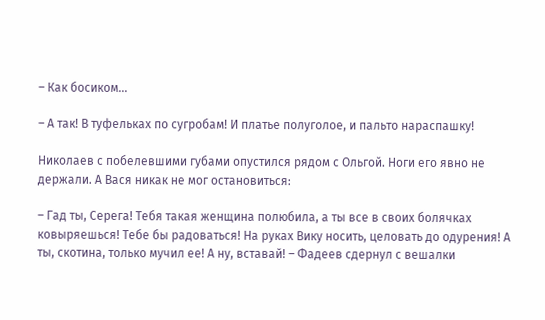– Как босиком…

– А так! В туфельках по сугробам! И платье полуголое, и пальто нараспашку!

Николаев с побелевшими губами опустился рядом с Ольгой. Ноги его явно не держали. А Вася никак не мог остановиться:

– Гад ты, Серега! Тебя такая женщина полюбила, а ты все в своих болячках ковыряешься! Тебе бы радоваться! На руках Вику носить, целовать до одурения! А ты, скотина, только мучил ее! А ну, вставай! – Фадеев сдернул с вешалки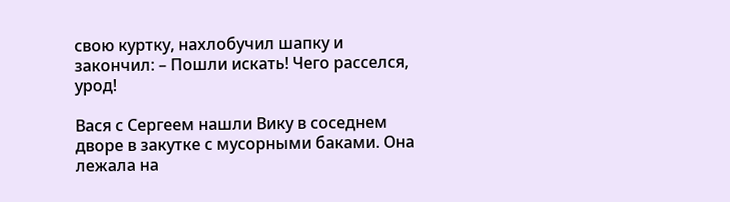свою куртку, нахлобучил шапку и закончил: – Пошли искать! Чего расселся, урод!

Вася с Сергеем нашли Вику в соседнем дворе в закутке с мусорными баками. Она лежала на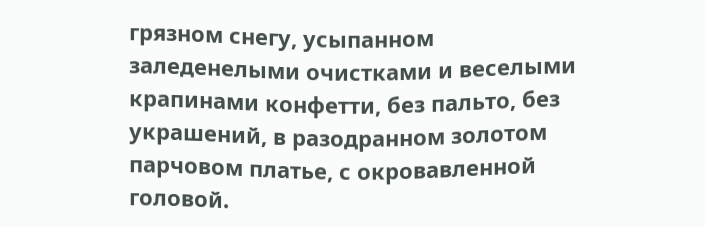грязном снегу, усыпанном заледенелыми очистками и веселыми крапинами конфетти, без пальто, без украшений, в разодранном золотом парчовом платье, с окровавленной головой.